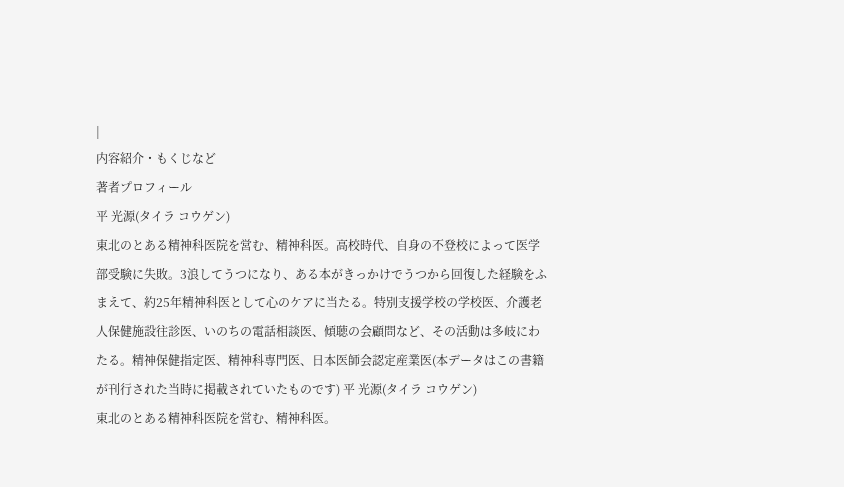|
内容紹介・もくじなど
著者プロフィール
平 光源(タイラ コウゲン)
東北のとある精神科医院を営む、精神科医。高校時代、自身の不登校によって医学部受験に失敗。3浪してうつになり、ある本がきっかけでうつから回復した経験をふまえて、約25年精神科医として心のケアに当たる。特別支援学校の学校医、介護老人保健施設往診医、いのちの電話相談医、傾聴の会顧問など、その活動は多岐にわたる。精神保健指定医、精神科専門医、日本医師会認定産業医(本データはこの書籍が刊行された当時に掲載されていたものです) 平 光源(タイラ コウゲン)
東北のとある精神科医院を営む、精神科医。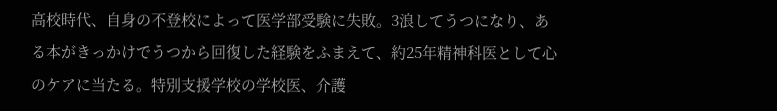高校時代、自身の不登校によって医学部受験に失敗。3浪してうつになり、ある本がきっかけでうつから回復した経験をふまえて、約25年精神科医として心のケアに当たる。特別支援学校の学校医、介護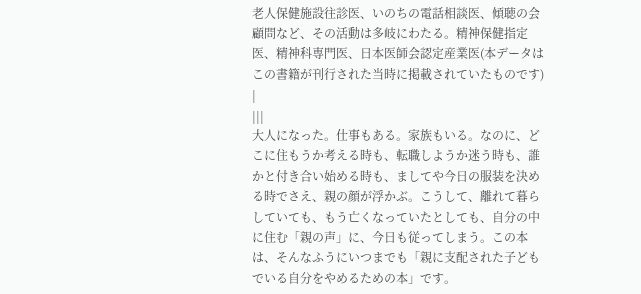老人保健施設往診医、いのちの電話相談医、傾聴の会顧問など、その活動は多岐にわたる。精神保健指定医、精神科専門医、日本医師会認定産業医(本データはこの書籍が刊行された当時に掲載されていたものです) |
|||
大人になった。仕事もある。家族もいる。なのに、どこに住もうか考える時も、転職しようか迷う時も、誰かと付き合い始める時も、ましてや今日の服装を決める時でさえ、親の顔が浮かぶ。こうして、離れて暮らしていても、もう亡くなっていたとしても、自分の中に住む「親の声」に、今日も従ってしまう。この本は、そんなふうにいつまでも「親に支配された子どもでいる自分をやめるための本」です。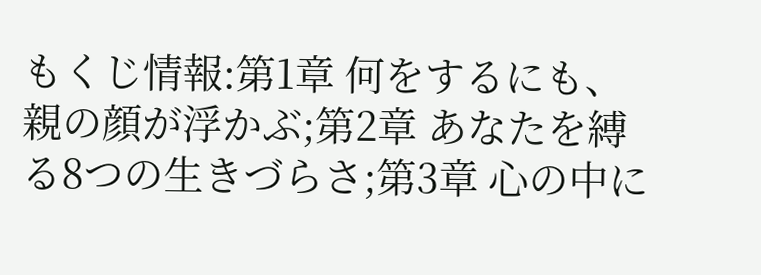もくじ情報:第1章 何をするにも、親の顔が浮かぶ;第2章 あなたを縛る8つの生きづらさ;第3章 心の中に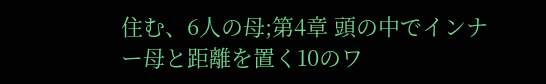住む、6人の母;第4章 頭の中でインナー母と距離を置く10のワ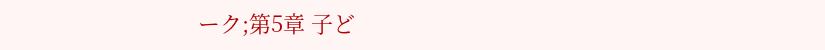ーク;第5章 子ど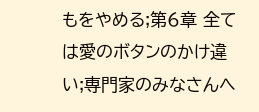もをやめる;第6章 全ては愛のボタンのかけ違い;専門家のみなさんへ